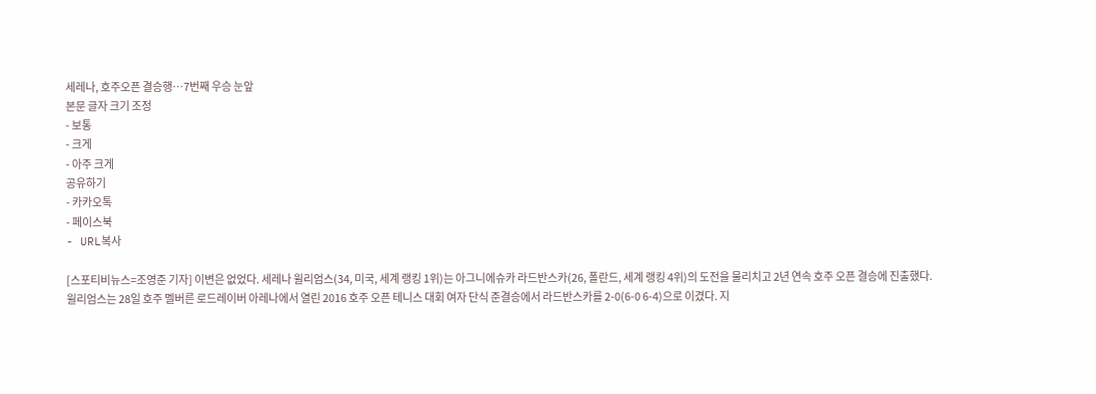세레나, 호주오픈 결승행…7번째 우승 눈앞
본문 글자 크기 조정
- 보통
- 크게
- 아주 크게
공유하기
- 카카오톡
- 페이스북
- URL복사

[스포티비뉴스=조영준 기자] 이변은 없었다. 세레나 윌리엄스(34, 미국, 세계 랭킹 1위)는 아그니에슈카 라드반스카(26, 폴란드, 세계 랭킹 4위)의 도전을 물리치고 2년 연속 호주 오픈 결승에 진출했다.
윌리엄스는 28일 호주 멜버른 로드레이버 아레나에서 열린 2016 호주 오픈 테니스 대회 여자 단식 준결승에서 라드반스카를 2-0(6-0 6-4)으로 이겼다. 지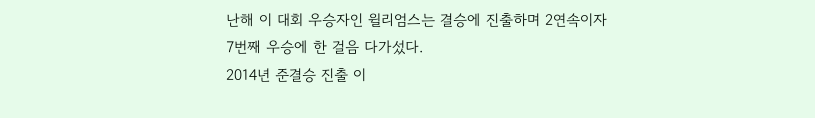난해 이 대회 우승자인 윌리엄스는 결승에 진출하며 2연속이자 7번째 우승에 한 걸음 다가섰다.
2014년 준결승 진출 이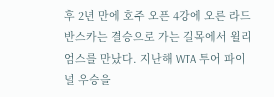후 2년 만에 호주 오픈 4강에 오른 라드반스카는 결승으로 가는 길목에서 윌리엄스를 만났다. 지난해 WTA 투어 파이널 우승을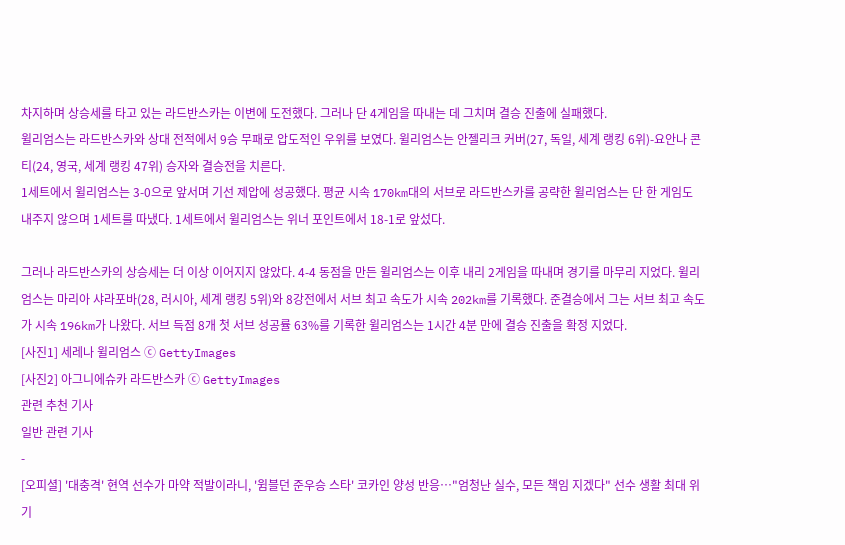차지하며 상승세를 타고 있는 라드반스카는 이변에 도전했다. 그러나 단 4게임을 따내는 데 그치며 결승 진출에 실패했다.
윌리엄스는 라드반스카와 상대 전적에서 9승 무패로 압도적인 우위를 보였다. 윌리엄스는 안젤리크 커버(27, 독일, 세계 랭킹 6위)-요안나 콘티(24, 영국, 세계 랭킹 47위) 승자와 결승전을 치른다.
1세트에서 윌리엄스는 3-0으로 앞서며 기선 제압에 성공했다. 평균 시속 170km대의 서브로 라드반스카를 공략한 윌리엄스는 단 한 게임도 내주지 않으며 1세트를 따냈다. 1세트에서 윌리엄스는 위너 포인트에서 18-1로 앞섰다.

그러나 라드반스카의 상승세는 더 이상 이어지지 않았다. 4-4 동점을 만든 윌리엄스는 이후 내리 2게임을 따내며 경기를 마무리 지었다. 윌리엄스는 마리아 샤라포바(28, 러시아, 세계 랭킹 5위)와 8강전에서 서브 최고 속도가 시속 202km를 기록했다. 준결승에서 그는 서브 최고 속도가 시속 196km가 나왔다. 서브 득점 8개 첫 서브 성공률 63%를 기록한 윌리엄스는 1시간 4분 만에 결승 진출을 확정 지었다.
[사진1] 세레나 윌리엄스 ⓒ GettyImages
[사진2] 아그니에슈카 라드반스카 ⓒ GettyImages
관련 추천 기사
일반 관련 기사
-
[오피셜] '대충격' 현역 선수가 마약 적발이라니, '윔블던 준우승 스타' 코카인 양성 반응…"엄청난 실수, 모든 책임 지겠다" 선수 생활 최대 위기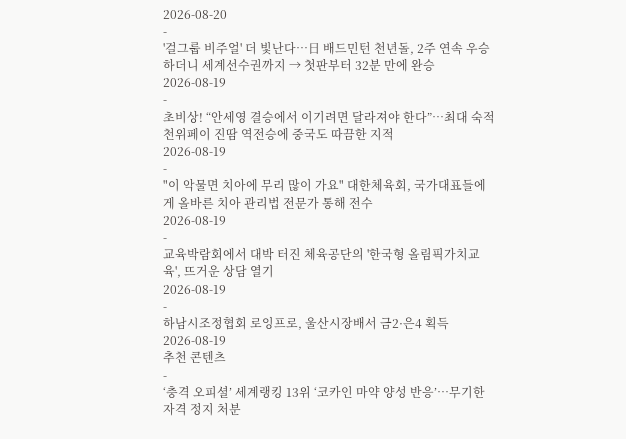2026-08-20
-
'걸그룹 비주얼' 더 빛난다…日 배드민턴 천년돌, 2주 연속 우승하더니 세계선수권까지 → 첫판부터 32분 만에 완승
2026-08-19
-
초비상! “안세영 결승에서 이기려면 달라져야 한다”…최대 숙적 천위페이 진땀 역전승에 중국도 따끔한 지적
2026-08-19
-
"이 악물면 치아에 무리 많이 가요" 대한체육회, 국가대표들에게 올바른 치아 관리법 전문가 통해 전수
2026-08-19
-
교육박람회에서 대박 터진 체육공단의 '한국형 올림픽가치교육', 뜨거운 상담 열기
2026-08-19
-
하남시조정협회 로잉프로, 울산시장배서 금2·은4 획득
2026-08-19
추천 콘텐츠
-
‘충격 오피셜’ 세계랭킹 13위 ‘코카인 마약 양성 반응’…무기한 자격 정지 처분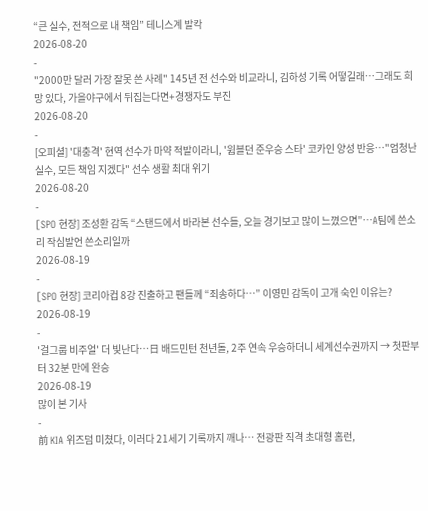“큰 실수, 전적으로 내 책임” 테니스계 발칵
2026-08-20
-
"2000만 달러 가장 잘못 쓴 사례" 145년 전 선수와 비교라니, 김하성 기록 어떻길래…그래도 희망 있다, 가을야구에서 뒤집는다면+경쟁자도 부진
2026-08-20
-
[오피셜] '대충격' 현역 선수가 마약 적발이라니, '윔블던 준우승 스타' 코카인 양성 반응…"엄청난 실수, 모든 책임 지겠다" 선수 생활 최대 위기
2026-08-20
-
[SPO 현장] 조성환 감독 “스탠드에서 바라본 선수들, 오늘 경기보고 많이 느꼈으면”…A팀에 쓴소리 작심발언 쓴소리일까
2026-08-19
-
[SPO 현장] 코리아컵 8강 진출하고 팬들께 “죄송하다…” 이영민 감독이 고개 숙인 이유는?
2026-08-19
-
'걸그룹 비주얼' 더 빛난다…日 배드민턴 천년돌, 2주 연속 우승하더니 세계선수권까지 → 첫판부터 32분 만에 완승
2026-08-19
많이 본 기사
-
前 KIA 위즈덤 미쳤다, 이러다 21세기 기록까지 깨나… 전광판 직격 초대형 홈런,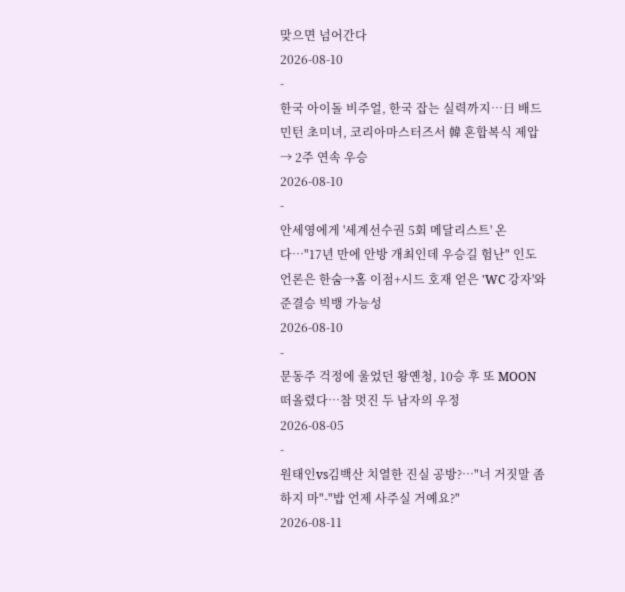맞으면 넘어간다
2026-08-10
-
한국 아이돌 비주얼, 한국 잡는 실력까지…日 배드민턴 초미녀, 코리아마스터즈서 韓 혼합복식 제압 → 2주 연속 우승
2026-08-10
-
안세영에게 '세계선수권 5회 메달리스트' 온다…"17년 만에 안방 개최인데 우승길 험난" 인도 언론은 한숨→홈 이점+시드 호재 얻은 'WC 강자'와 준결승 빅뱅 가능성
2026-08-10
-
문동주 걱정에 울었던 왕옌청, 10승 후 또 MOON 떠올렸다…참 멋진 두 남자의 우정
2026-08-05
-
원태인vs김백산 치열한 진실 공방?…"너 거짓말 좀 하지 마"-"밥 언제 사주실 거예요?"
2026-08-11